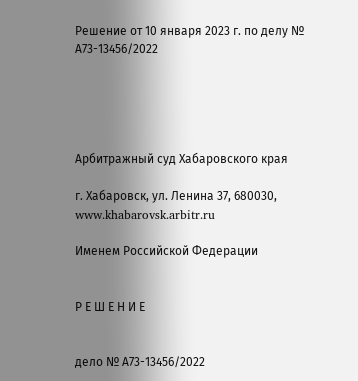Решение от 10 января 2023 г. по делу № А73-13456/2022





Арбитражный суд Хабаровского края

г. Хабаровск, ул. Ленина 37, 680030, www.khabarovsk.arbitr.ru

Именем Российской Федерации


Р Е Ш Е Н И Е


дело № А73-13456/2022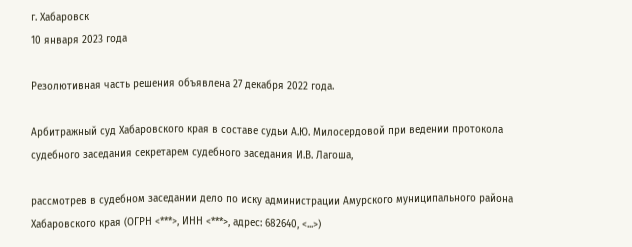г. Хабаровск
10 января 2023 года

Резолютивная часть решения объявлена 27 декабря 2022 года.

Арбитражный суд Хабаровского края в составе судьи А.Ю. Милосердовой при ведении протокола судебного заседания секретарем судебного заседания И.В. Лагоша,

рассмотрев в судебном заседании дело по иску администрации Амурского муниципального района Хабаровского края (ОГРН <***>, ИНН <***>, адрес: 682640, <...>)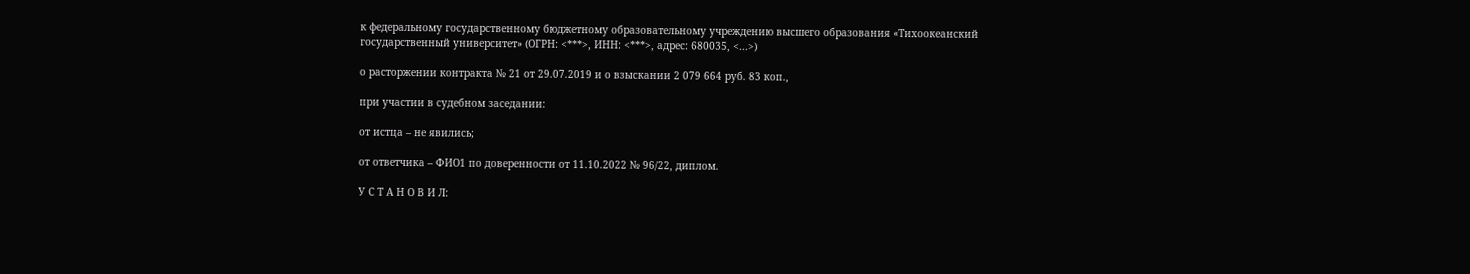к федеральному государственному бюджетному образовательному учреждению высшего образования «Тихоокеанский государственный университет» (ОГРН: <***>, ИНН: <***>, адрес: 680035, <...>)

о расторжении контракта № 21 от 29.07.2019 и о взыскании 2 079 664 руб. 83 коп.,

при участии в судебном заседании:

от истца – не явились;

от ответчика – ФИО1 по доверенности от 11.10.2022 № 96/22, диплом.

У С Т А Н О В И Л: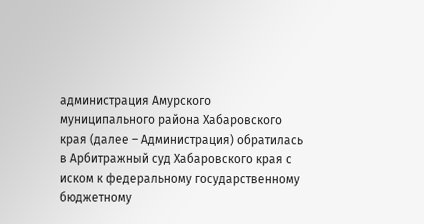администрация Амурского муниципального района Хабаровского края (далее – Администрация) обратилась в Арбитражный суд Хабаровского края с иском к федеральному государственному бюджетному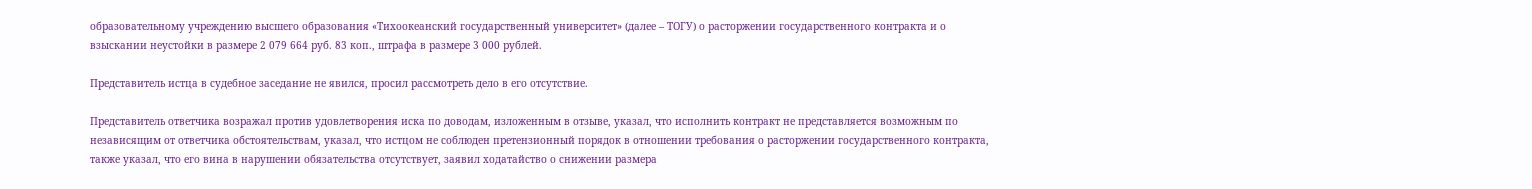образовательному учреждению высшего образования «Тихоокеанский государственный университет» (далее – ТОГУ) о расторжении государственного контракта и о взыскании неустойки в размере 2 079 664 руб. 83 коп., штрафа в размере 3 000 рублей.

Представитель истца в судебное заседание не явился, просил рассмотреть дело в его отсутствие.

Представитель ответчика возражал против удовлетворения иска по доводам, изложенным в отзыве, указал, что исполнить контракт не представляется возможным по независящим от ответчика обстоятельствам, указал, что истцом не соблюден претензионный порядок в отношении требования о расторжении государственного контракта, также указал, что его вина в нарушении обязательства отсутствует, заявил ходатайство о снижении размера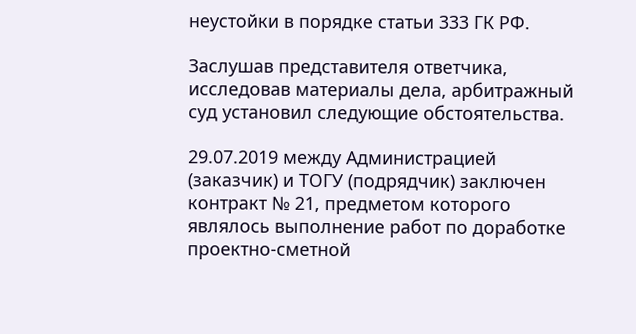неустойки в порядке статьи 333 ГК РФ.

Заслушав представителя ответчика, исследовав материалы дела, арбитражный суд установил следующие обстоятельства.

29.07.2019 между Администрацией (заказчик) и ТОГУ (подрядчик) заключен контракт № 21, предметом которого являлось выполнение работ по доработке проектно-сметной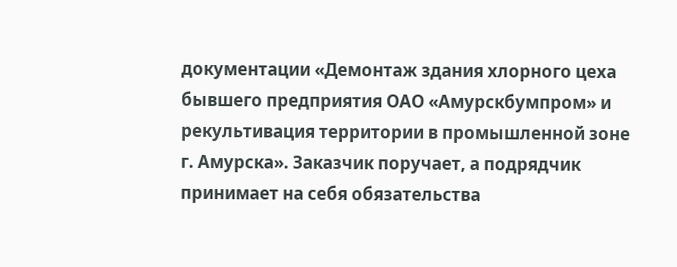документации «Демонтаж здания хлорного цеха бывшего предприятия ОАО «Амурскбумпром» и рекультивация территории в промышленной зоне г. Амурска». Заказчик поручает, а подрядчик принимает на себя обязательства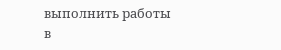выполнить работы в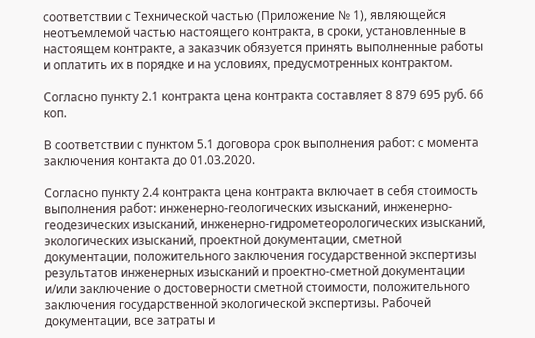соответствии с Технической частью (Приложение № 1), являющейся неотъемлемой частью настоящего контракта, в сроки, установленные в настоящем контракте, а заказчик обязуется принять выполненные работы и оплатить их в порядке и на условиях, предусмотренных контрактом.

Согласно пункту 2.1 контракта цена контракта составляет 8 879 695 руб. 66 коп.

В соответствии с пунктом 5.1 договора срок выполнения работ: с момента заключения контакта до 01.03.2020.

Согласно пункту 2.4 контракта цена контракта включает в себя стоимость выполнения работ: инженерно-геологических изысканий, инженерно-геодезических изысканий, инженерно-гидрометеорологических изысканий, экологических изысканий, проектной документации, сметной документации, положительного заключения государственной экспертизы результатов инженерных изысканий и проектно-сметной документации и/или заключение о достоверности сметной стоимости, положительного заключения государственной экологической экспертизы. Рабочей документации, все затраты и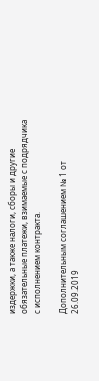издержки, а также налоги, сборы и другие обязательные платежи, взимаемые с подрядчика с исполнением контракта.

Дополнительным соглашением № 1 от 26.09.2019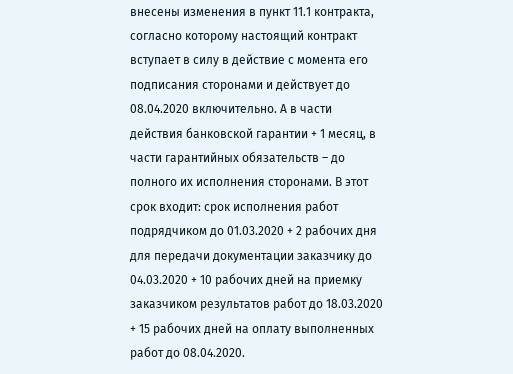внесены изменения в пункт 11.1 контракта, согласно которому настоящий контракт вступает в силу в действие с момента его подписания сторонами и действует до 08.04.2020 включительно. А в части действия банковской гарантии + 1 месяц, в части гарантийных обязательств – до полного их исполнения сторонами. В этот срок входит: срок исполнения работ подрядчиком до 01.03.2020 + 2 рабочих дня для передачи документации заказчику до 04.03.2020 + 10 рабочих дней на приемку заказчиком результатов работ до 18.03.2020 + 15 рабочих дней на оплату выполненных работ до 08.04.2020.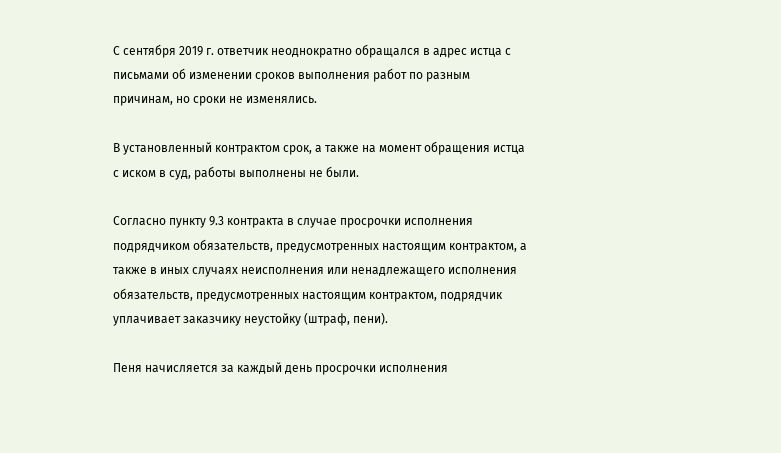С сентября 2019 г. ответчик неоднократно обращался в адрес истца с письмами об изменении сроков выполнения работ по разным причинам, но сроки не изменялись.

В установленный контрактом срок, а также на момент обращения истца с иском в суд, работы выполнены не были.

Согласно пункту 9.3 контракта в случае просрочки исполнения подрядчиком обязательств, предусмотренных настоящим контрактом, а также в иных случаях неисполнения или ненадлежащего исполнения обязательств, предусмотренных настоящим контрактом, подрядчик уплачивает заказчику неустойку (штраф, пени).

Пеня начисляется за каждый день просрочки исполнения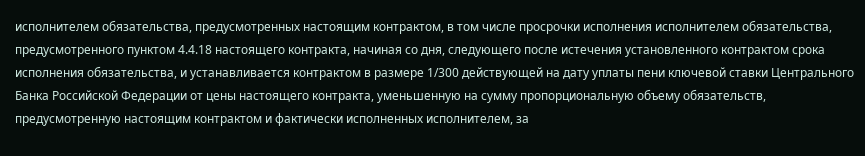исполнителем обязательства, предусмотренных настоящим контрактом, в том числе просрочки исполнения исполнителем обязательства, предусмотренного пунктом 4.4.18 настоящего контракта, начиная со дня, следующего после истечения установленного контрактом срока исполнения обязательства, и устанавливается контрактом в размере 1/300 действующей на дату уплаты пени ключевой ставки Центрального Банка Российской Федерации от цены настоящего контракта, уменьшенную на сумму пропорциональную объему обязательств, предусмотренную настоящим контрактом и фактически исполненных исполнителем, за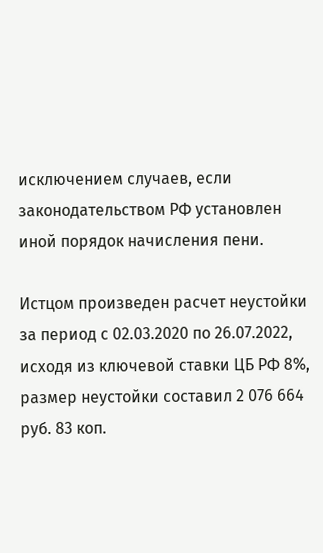исключением случаев, если законодательством РФ установлен иной порядок начисления пени.

Истцом произведен расчет неустойки за период с 02.03.2020 по 26.07.2022, исходя из ключевой ставки ЦБ РФ 8%, размер неустойки составил 2 076 664 руб. 83 коп.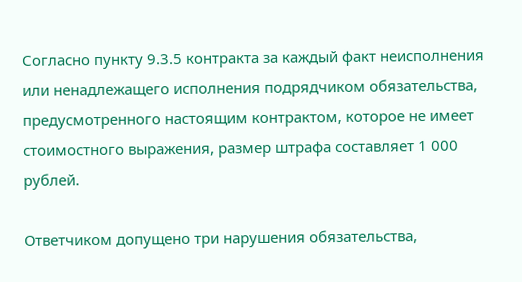Согласно пункту 9.3.5 контракта за каждый факт неисполнения или ненадлежащего исполнения подрядчиком обязательства, предусмотренного настоящим контрактом, которое не имеет стоимостного выражения, размер штрафа составляет 1 000 рублей.

Ответчиком допущено три нарушения обязательства,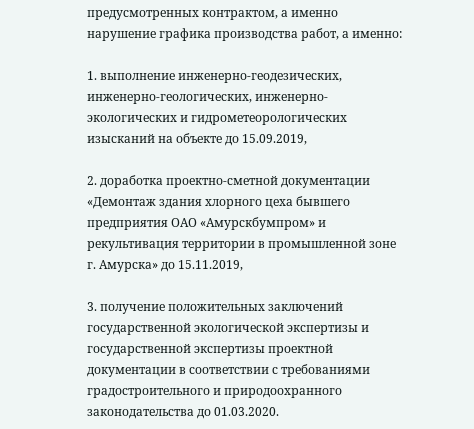предусмотренных контрактом, а именно нарушение графика производства работ, а именно:

1. выполнение инженерно-геодезических, инженерно-геологических, инженерно-экологических и гидрометеорологических изысканий на объекте до 15.09.2019,

2. доработка проектно-сметной документации «Демонтаж здания хлорного цеха бывшего предприятия ОАО «Амурскбумпром» и рекультивация территории в промышленной зоне г. Амурска» до 15.11.2019,

3. получение положительных заключений государственной экологической экспертизы и государственной экспертизы проектной документации в соответствии с требованиями градостроительного и природоохранного законодательства до 01.03.2020.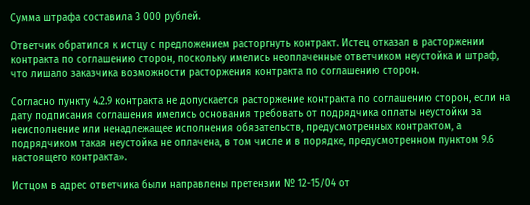Сумма штрафа составила 3 000 рублей.

Ответчик обратился к истцу с предложением расторгнуть контракт. Истец отказал в расторжении контракта по соглашению сторон, поскольку имелись неоплаченные ответчиком неустойка и штраф, что лишало заказчика возможности расторжения контракта по соглашению сторон.

Согласно пункту 4.2.9 контракта не допускается расторжение контракта по соглашению сторон, если на дату подписания соглашения имелись основания требовать от подрядчика оплаты неустойки за неисполнение или ненадлежащее исполнения обязательств, предусмотренных контрактом, а подрядчиком такая неустойка не оплачена, в том числе и в порядке, предусмотренном пунктом 9.6 настоящего контракта».

Истцом в адрес ответчика были направлены претензии № 12-15/04 от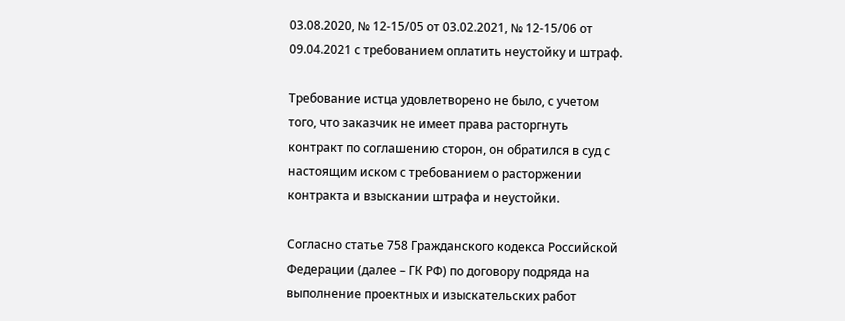03.08.2020, № 12-15/05 от 03.02.2021, № 12-15/06 от 09.04.2021 с требованием оплатить неустойку и штраф.

Требование истца удовлетворено не было, с учетом того, что заказчик не имеет права расторгнуть контракт по соглашению сторон, он обратился в суд с настоящим иском с требованием о расторжении контракта и взыскании штрафа и неустойки.

Согласно статье 758 Гражданского кодекса Российской Федерации (далее – ГК РФ) по договору подряда на выполнение проектных и изыскательских работ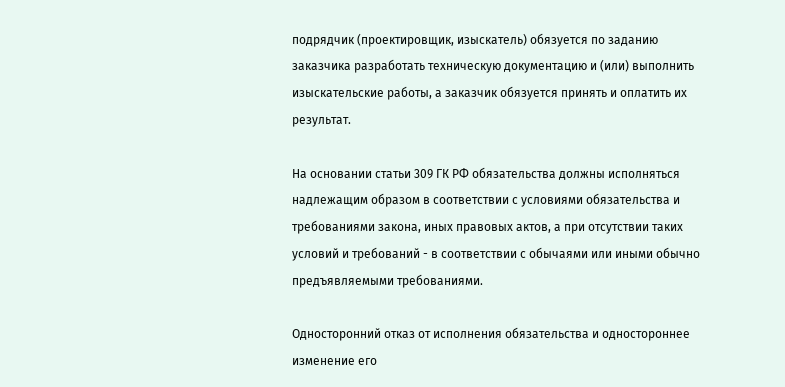подрядчик (проектировщик, изыскатель) обязуется по заданию заказчика разработать техническую документацию и (или) выполнить изыскательские работы, а заказчик обязуется принять и оплатить их результат.

На основании статьи 309 ГК РФ обязательства должны исполняться надлежащим образом в соответствии с условиями обязательства и требованиями закона, иных правовых актов, а при отсутствии таких условий и требований - в соответствии с обычаями или иными обычно предъявляемыми требованиями.

Односторонний отказ от исполнения обязательства и одностороннее изменение его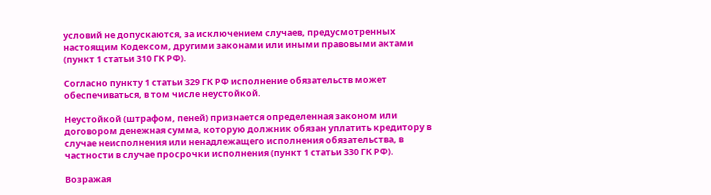условий не допускаются, за исключением случаев, предусмотренных настоящим Кодексом, другими законами или иными правовыми актами (пункт 1 статьи 310 ГК РФ).

Согласно пункту 1 статьи 329 ГК РФ исполнение обязательств может обеспечиваться, в том числе неустойкой.

Неустойкой (штрафом, пеней) признается определенная законом или договором денежная сумма, которую должник обязан уплатить кредитору в случае неисполнения или ненадлежащего исполнения обязательства, в частности в случае просрочки исполнения (пункт 1 статьи 330 ГК РФ).

Возражая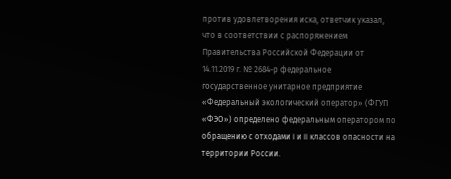против удовлетворения иска, ответчик указал, что в соответствии с распоряжением Правительства Российской Федерации от 14.11.2019 г. № 2684-р федеральное государственное унитарное предприятие «Федеральный экологический оператор» (ФГУП «ФЭО») определено федеральным оператором по обращению с отходами I и II классов опасности на территории России.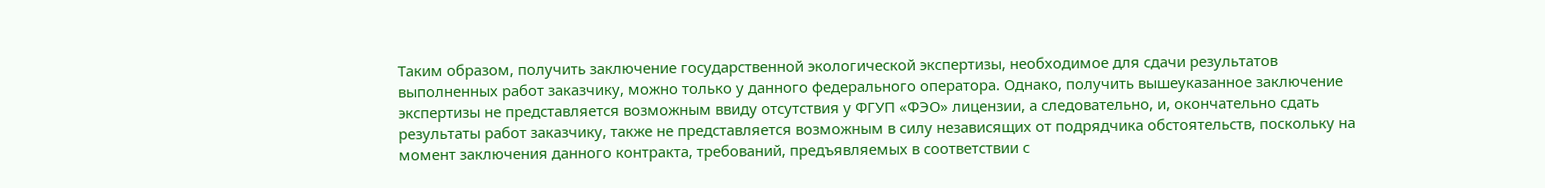Таким образом, получить заключение государственной экологической экспертизы, необходимое для сдачи результатов выполненных работ заказчику, можно только у данного федерального оператора. Однако, получить вышеуказанное заключение экспертизы не представляется возможным ввиду отсутствия у ФГУП «ФЭО» лицензии, а следовательно, и, окончательно сдать результаты работ заказчику, также не представляется возможным в силу независящих от подрядчика обстоятельств, поскольку на момент заключения данного контракта, требований, предъявляемых в соответствии с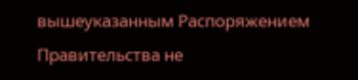вышеуказанным Распоряжением Правительства не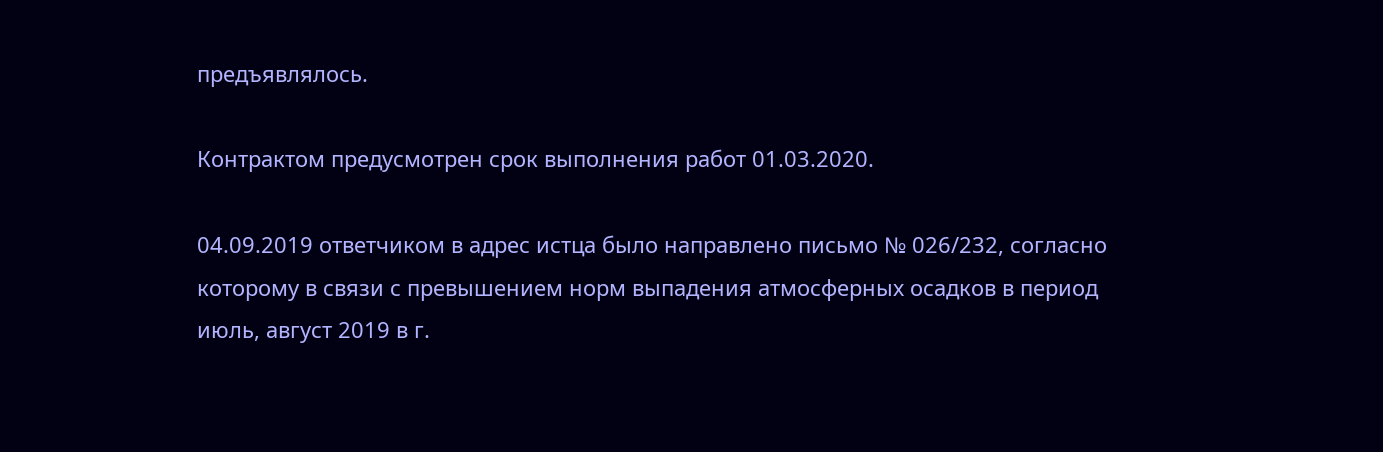предъявлялось.

Контрактом предусмотрен срок выполнения работ 01.03.2020.

04.09.2019 ответчиком в адрес истца было направлено письмо № 026/232, согласно которому в связи с превышением норм выпадения атмосферных осадков в период июль, август 2019 в г.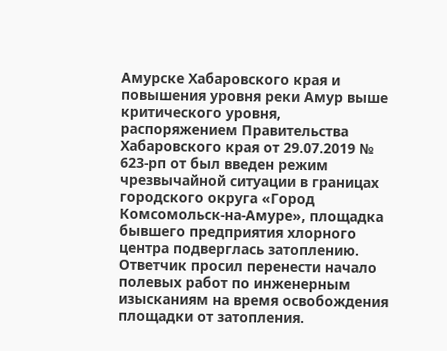Амурске Хабаровского края и повышения уровня реки Амур выше критического уровня, распоряжением Правительства Хабаровского края от 29.07.2019 № 623-рп от был введен режим чрезвычайной ситуации в границах городского округа «Город Комсомольск-на-Амуре», площадка бывшего предприятия хлорного центра подверглась затоплению. Ответчик просил перенести начало полевых работ по инженерным изысканиям на время освобождения площадки от затопления.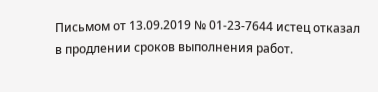Письмом от 13.09.2019 № 01-23-7644 истец отказал в продлении сроков выполнения работ.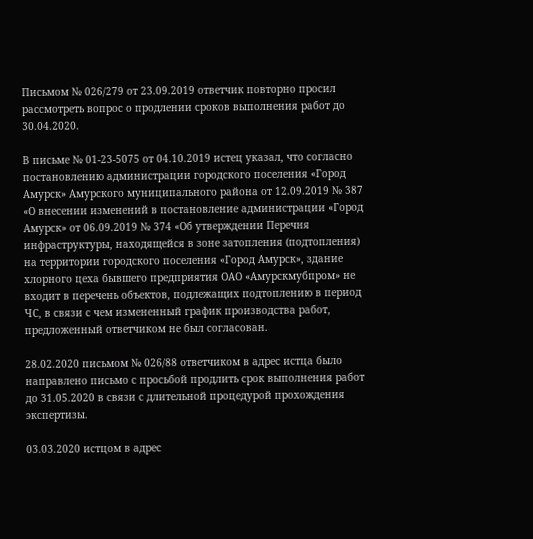Письмом № 026/279 от 23.09.2019 ответчик повторно просил рассмотреть вопрос о продлении сроков выполнения работ до 30.04.2020.

В письме № 01-23-5075 от 04.10.2019 истец указал, что согласно постановлению администрации городского поселения «Город Амурск» Амурского муниципального района от 12.09.2019 № 387 «О внесении изменений в постановление администрации «Город Амурск» от 06.09.2019 № 374 «Об утверждении Перечня инфраструктуры, находящейся в зоне затопления (подтопления) на территории городского поселения «Город Амурск», здание хлорного цеха бывшего предприятия ОАО «Амурскмубпром» не входит в перечень объектов, подлежащих подтоплению в период ЧС, в связи с чем измененный график производства работ, предложенный ответчиком не был согласован.

28.02.2020 письмом № 026/88 ответчиком в адрес истца было направлено письмо с просьбой продлить срок выполнения работ до 31.05.2020 в связи с длительной процедурой прохождения экспертизы.

03.03.2020 истцом в адрес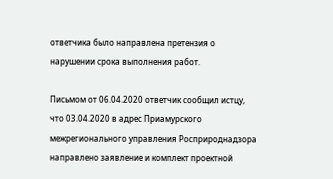ответчика было направлена претензия о нарушении срока выполнения работ.

Письмом от 06.04.2020 ответчик сообщил истцу, что 03.04.2020 в адрес Приамурского межрегионального управления Росприроднадзора направлено заявление и комплект проектной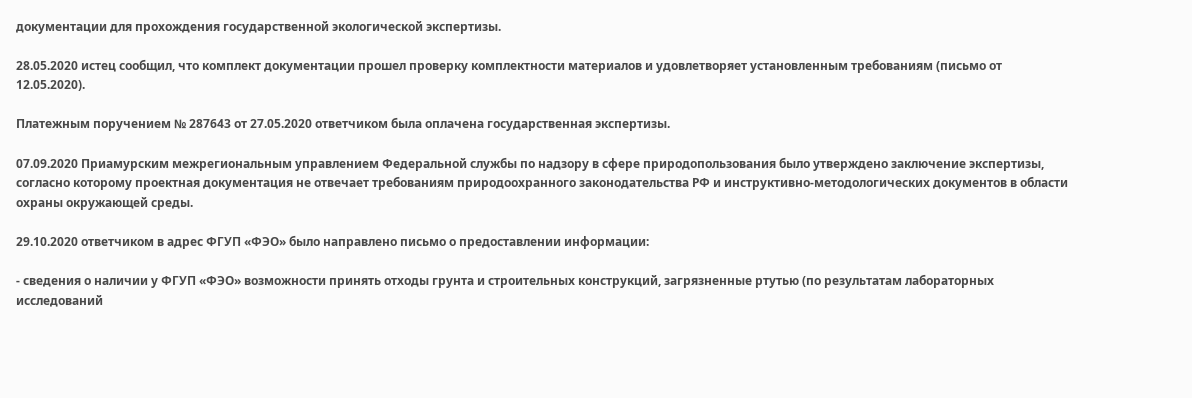документации для прохождения государственной экологической экспертизы.

28.05.2020 истец сообщил, что комплект документации прошел проверку комплектности материалов и удовлетворяет установленным требованиям (письмо от 12.05.2020).

Платежным поручением № 287643 от 27.05.2020 ответчиком была оплачена государственная экспертизы.

07.09.2020 Приамурским межрегиональным управлением Федеральной службы по надзору в сфере природопользования было утверждено заключение экспертизы, согласно которому проектная документация не отвечает требованиям природоохранного законодательства РФ и инструктивно-методологических документов в области охраны окружающей среды.

29.10.2020 ответчиком в адрес ФГУП «ФЭО» было направлено письмо о предоставлении информации:

- сведения о наличии у ФГУП «ФЭО» возможности принять отходы грунта и строительных конструкций, загрязненные ртутью (по результатам лабораторных исследований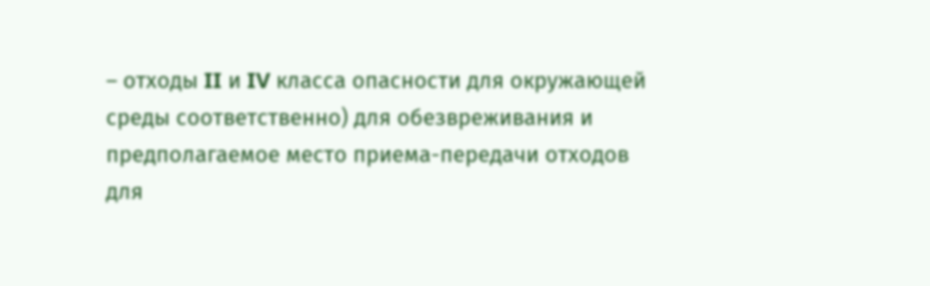– отходы II и IV класса опасности для окружающей среды соответственно) для обезвреживания и предполагаемое место приема-передачи отходов для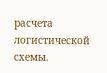расчета логистической схемы.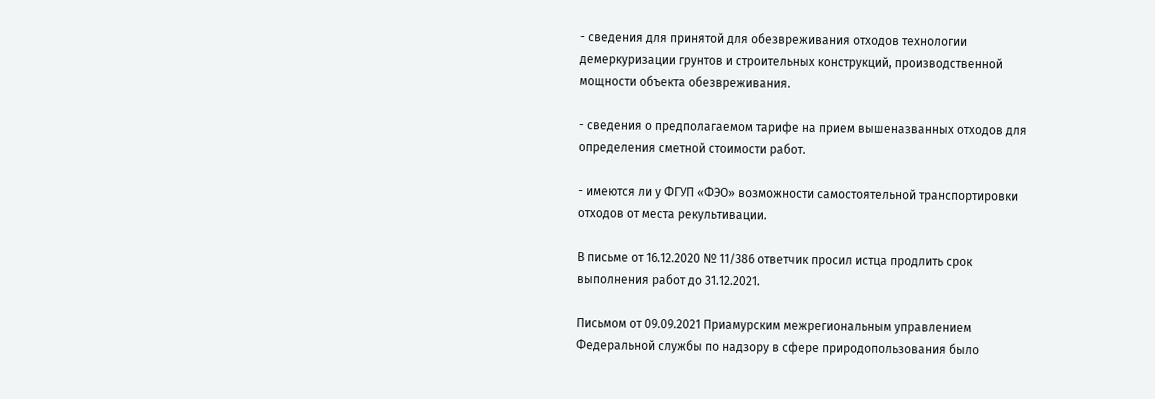- сведения для принятой для обезвреживания отходов технологии демеркуризации грунтов и строительных конструкций, производственной мощности объекта обезвреживания.

- сведения о предполагаемом тарифе на прием вышеназванных отходов для определения сметной стоимости работ.

- имеются ли у ФГУП «ФЭО» возможности самостоятельной транспортировки отходов от места рекультивации.

В письме от 16.12.2020 № 11/386 ответчик просил истца продлить срок выполнения работ до 31.12.2021.

Письмом от 09.09.2021 Приамурским межрегиональным управлением Федеральной службы по надзору в сфере природопользования было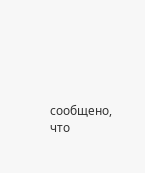сообщено, что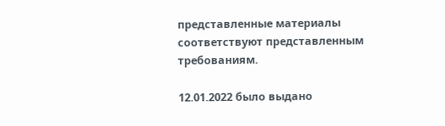представленные материалы соответствуют представленным требованиям.

12.01.2022 было выдано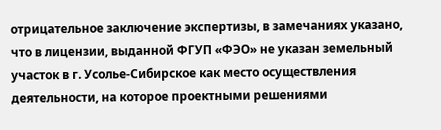отрицательное заключение экспертизы, в замечаниях указано, что в лицензии, выданной ФГУП «ФЭО» не указан земельный участок в г. Усолье-Сибирское как место осуществления деятельности, на которое проектными решениями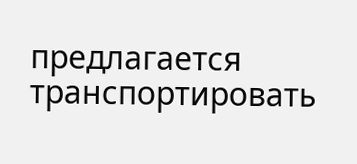предлагается транспортировать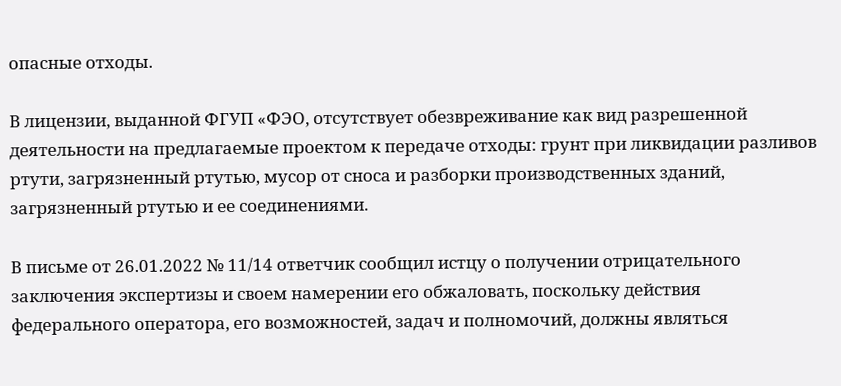опасные отходы.

В лицензии, выданной ФГУП «ФЭО, отсутствует обезвреживание как вид разрешенной деятельности на предлагаемые проектом к передаче отходы: грунт при ликвидации разливов ртути, загрязненный ртутью, мусор от сноса и разборки производственных зданий, загрязненный ртутью и ее соединениями.

В письме от 26.01.2022 № 11/14 ответчик сообщил истцу о получении отрицательного заключения экспертизы и своем намерении его обжаловать, поскольку действия федерального оператора, его возможностей, задач и полномочий, должны являться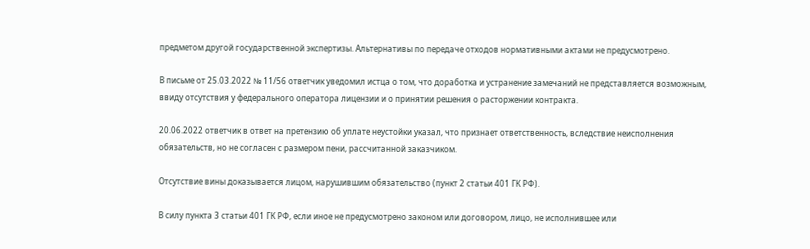предметом другой государственной экспертизы. Альтернативы по передаче отходов нормативными актами не предусмотрено.

В письме от 25.03.2022 № 11/56 ответчик уведомил истца о том, что доработка и устранение замечаний не представляется возможным, ввиду отсутствия у федерального оператора лицензии и о принятии решения о расторжении контракта.

20.06.2022 ответчик в ответ на претензию об уплате неустойки указал, что признает ответственность, вследствие неисполнения обязательств, но не согласен с размером пени, рассчитанной заказчиком.

Отсутствие вины доказывается лицом, нарушившим обязательство (пункт 2 статьи 401 ГК РФ).

В силу пункта 3 статьи 401 ГК РФ, если иное не предусмотрено законом или договором, лицо, не исполнившее или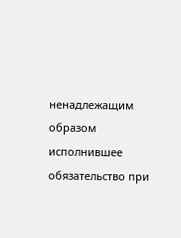ненадлежащим образом исполнившее обязательство при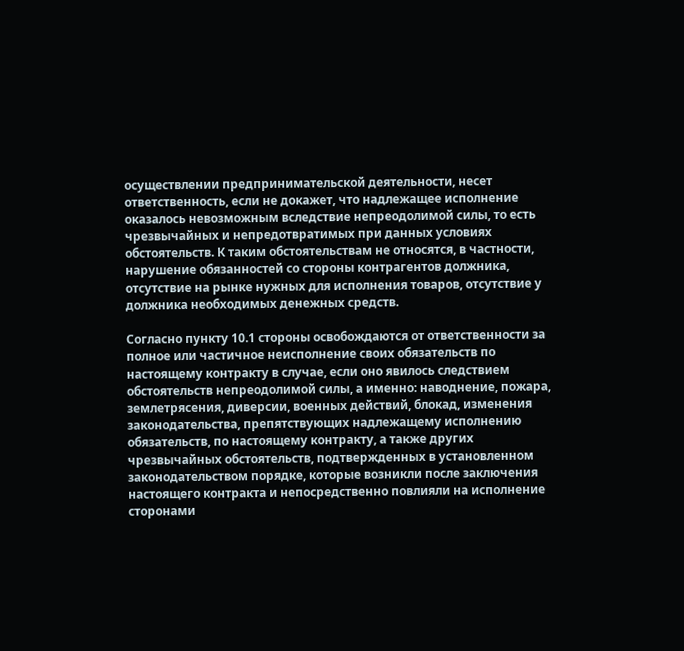осуществлении предпринимательской деятельности, несет ответственность, если не докажет, что надлежащее исполнение оказалось невозможным вследствие непреодолимой силы, то есть чрезвычайных и непредотвратимых при данных условиях обстоятельств. К таким обстоятельствам не относятся, в частности, нарушение обязанностей со стороны контрагентов должника, отсутствие на рынке нужных для исполнения товаров, отсутствие у должника необходимых денежных средств.

Согласно пункту 10.1 стороны освобождаются от ответственности за полное или частичное неисполнение своих обязательств по настоящему контракту в случае, если оно явилось следствием обстоятельств непреодолимой силы, а именно: наводнение, пожара, землетрясения, диверсии, военных действий, блокад, изменения законодательства, препятствующих надлежащему исполнению обязательств, по настоящему контракту, а также других чрезвычайных обстоятельств, подтвержденных в установленном законодательством порядке, которые возникли после заключения настоящего контракта и непосредственно повлияли на исполнение сторонами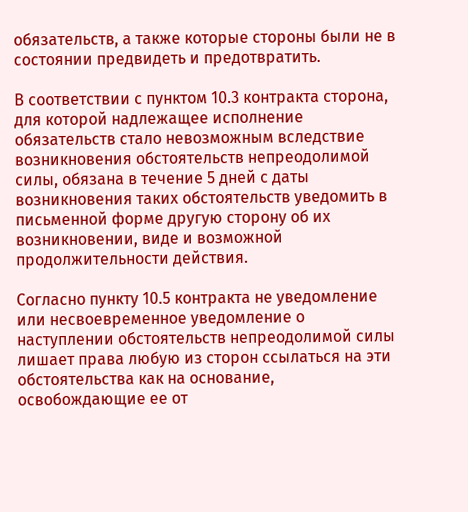обязательств, а также которые стороны были не в состоянии предвидеть и предотвратить.

В соответствии с пунктом 10.3 контракта сторона, для которой надлежащее исполнение обязательств стало невозможным вследствие возникновения обстоятельств непреодолимой силы, обязана в течение 5 дней с даты возникновения таких обстоятельств уведомить в письменной форме другую сторону об их возникновении, виде и возможной продолжительности действия.

Согласно пункту 10.5 контракта не уведомление или несвоевременное уведомление о наступлении обстоятельств непреодолимой силы лишает права любую из сторон ссылаться на эти обстоятельства как на основание, освобождающие ее от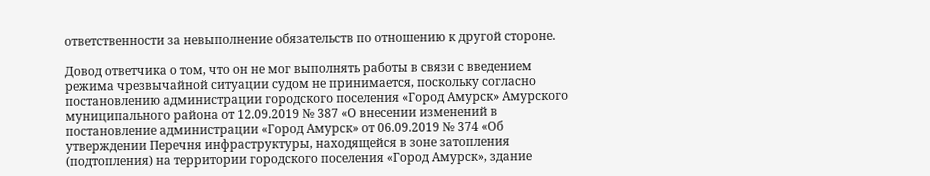ответственности за невыполнение обязательств по отношению к другой стороне.

Довод ответчика о том, что он не мог выполнять работы в связи с введением режима чрезвычайной ситуации судом не принимается, поскольку согласно постановлению администрации городского поселения «Город Амурск» Амурского муниципального района от 12.09.2019 № 387 «О внесении изменений в постановление администрации «Город Амурск» от 06.09.2019 № 374 «Об утверждении Перечня инфраструктуры, находящейся в зоне затопления (подтопления) на территории городского поселения «Город Амурск», здание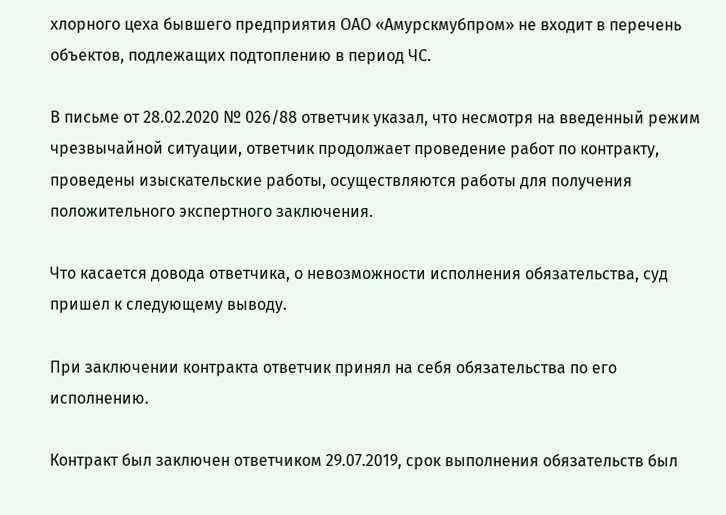хлорного цеха бывшего предприятия ОАО «Амурскмубпром» не входит в перечень объектов, подлежащих подтоплению в период ЧС.

В письме от 28.02.2020 № 026/88 ответчик указал, что несмотря на введенный режим чрезвычайной ситуации, ответчик продолжает проведение работ по контракту, проведены изыскательские работы, осуществляются работы для получения положительного экспертного заключения.

Что касается довода ответчика, о невозможности исполнения обязательства, суд пришел к следующему выводу.

При заключении контракта ответчик принял на себя обязательства по его исполнению.

Контракт был заключен ответчиком 29.07.2019, срок выполнения обязательств был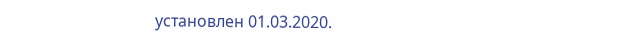установлен 01.03.2020.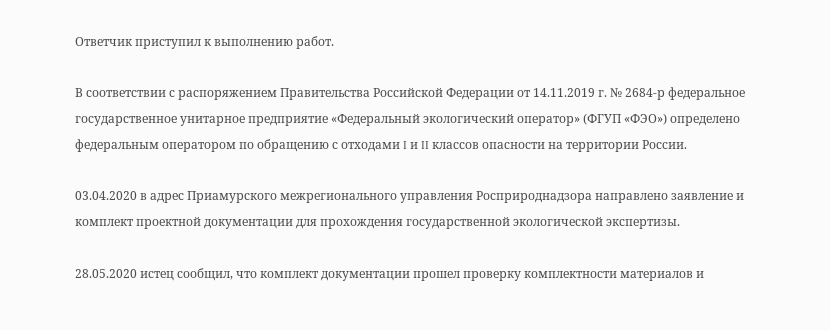Ответчик приступил к выполнению работ.

В соответствии с распоряжением Правительства Российской Федерации от 14.11.2019 г. № 2684-р федеральное государственное унитарное предприятие «Федеральный экологический оператор» (ФГУП «ФЭО») определено федеральным оператором по обращению с отходами I и II классов опасности на территории России.

03.04.2020 в адрес Приамурского межрегионального управления Росприроднадзора направлено заявление и комплект проектной документации для прохождения государственной экологической экспертизы.

28.05.2020 истец сообщил, что комплект документации прошел проверку комплектности материалов и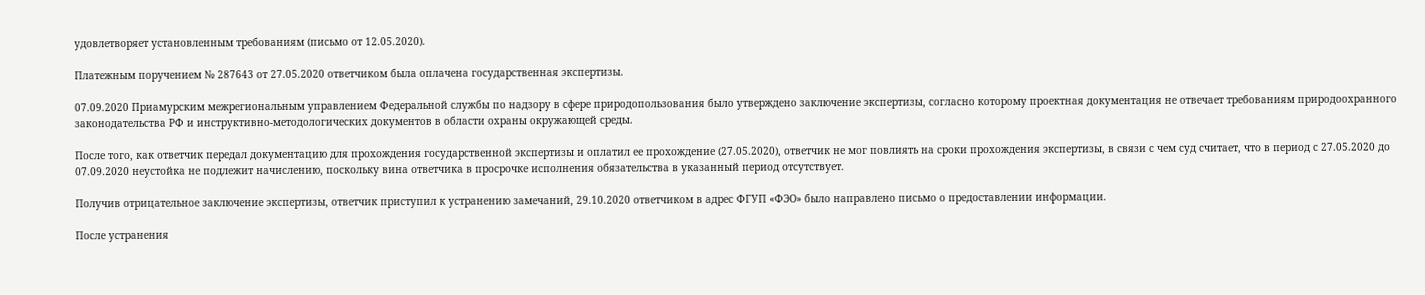удовлетворяет установленным требованиям (письмо от 12.05.2020).

Платежным поручением № 287643 от 27.05.2020 ответчиком была оплачена государственная экспертизы.

07.09.2020 Приамурским межрегиональным управлением Федеральной службы по надзору в сфере природопользования было утверждено заключение экспертизы, согласно которому проектная документация не отвечает требованиям природоохранного законодательства РФ и инструктивно-методологических документов в области охраны окружающей среды.

После того, как ответчик передал документацию для прохождения государственной экспертизы и оплатил ее прохождение (27.05.2020), ответчик не мог повлиять на сроки прохождения экспертизы, в связи с чем суд считает, что в период с 27.05.2020 до 07.09.2020 неустойка не подлежит начислению, поскольку вина ответчика в просрочке исполнения обязательства в указанный период отсутствует.

Получив отрицательное заключение экспертизы, ответчик приступил к устранению замечаний, 29.10.2020 ответчиком в адрес ФГУП «ФЭО» было направлено письмо о предоставлении информации.

После устранения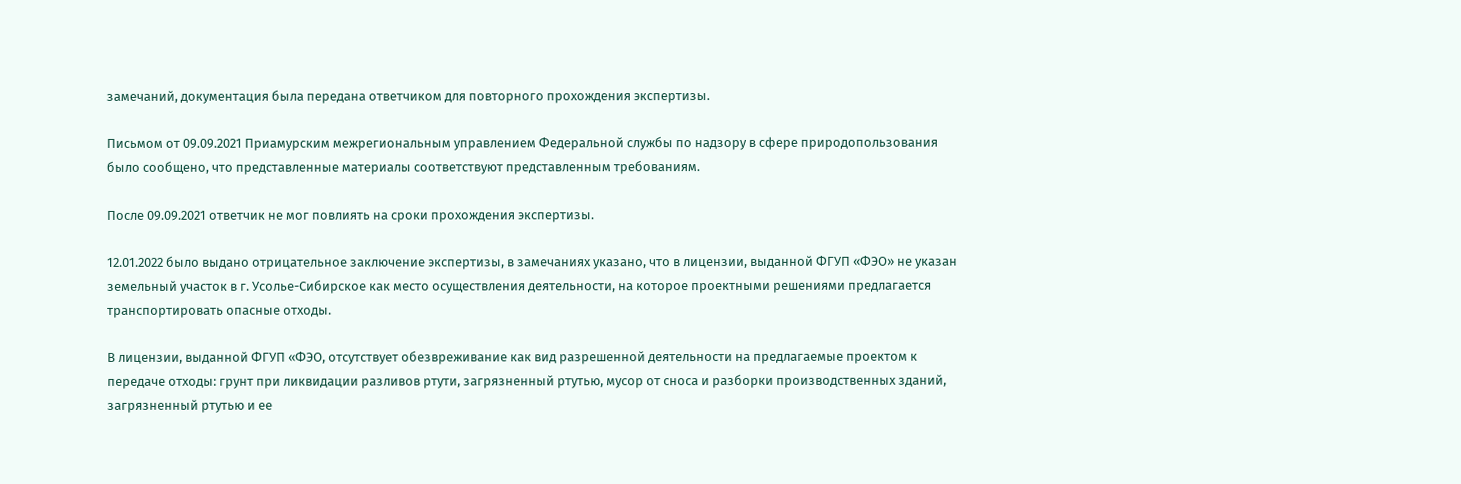замечаний, документация была передана ответчиком для повторного прохождения экспертизы.

Письмом от 09.09.2021 Приамурским межрегиональным управлением Федеральной службы по надзору в сфере природопользования было сообщено, что представленные материалы соответствуют представленным требованиям.

После 09.09.2021 ответчик не мог повлиять на сроки прохождения экспертизы.

12.01.2022 было выдано отрицательное заключение экспертизы, в замечаниях указано, что в лицензии, выданной ФГУП «ФЭО» не указан земельный участок в г. Усолье-Сибирское как место осуществления деятельности, на которое проектными решениями предлагается транспортировать опасные отходы.

В лицензии, выданной ФГУП «ФЭО, отсутствует обезвреживание как вид разрешенной деятельности на предлагаемые проектом к передаче отходы: грунт при ликвидации разливов ртути, загрязненный ртутью, мусор от сноса и разборки производственных зданий, загрязненный ртутью и ее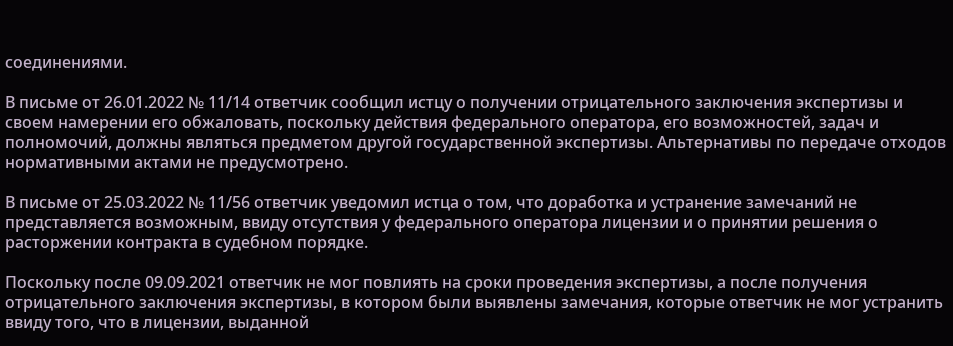соединениями.

В письме от 26.01.2022 № 11/14 ответчик сообщил истцу о получении отрицательного заключения экспертизы и своем намерении его обжаловать, поскольку действия федерального оператора, его возможностей, задач и полномочий, должны являться предметом другой государственной экспертизы. Альтернативы по передаче отходов нормативными актами не предусмотрено.

В письме от 25.03.2022 № 11/56 ответчик уведомил истца о том, что доработка и устранение замечаний не представляется возможным, ввиду отсутствия у федерального оператора лицензии и о принятии решения о расторжении контракта в судебном порядке.

Поскольку после 09.09.2021 ответчик не мог повлиять на сроки проведения экспертизы, а после получения отрицательного заключения экспертизы, в котором были выявлены замечания, которые ответчик не мог устранить ввиду того, что в лицензии, выданной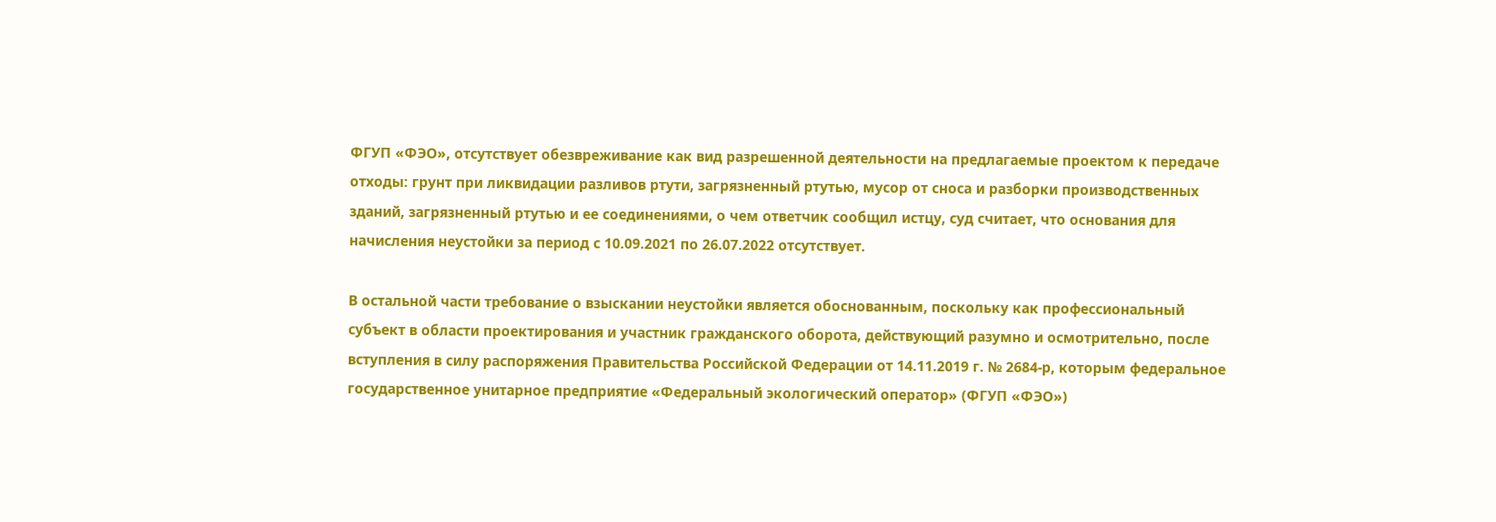ФГУП «ФЭО», отсутствует обезвреживание как вид разрешенной деятельности на предлагаемые проектом к передаче отходы: грунт при ликвидации разливов ртути, загрязненный ртутью, мусор от сноса и разборки производственных зданий, загрязненный ртутью и ее соединениями, о чем ответчик сообщил истцу, суд считает, что основания для начисления неустойки за период с 10.09.2021 по 26.07.2022 отсутствует.

В остальной части требование о взыскании неустойки является обоснованным, поскольку как профессиональный субъект в области проектирования и участник гражданского оборота, действующий разумно и осмотрительно, после вступления в силу распоряжения Правительства Российской Федерации от 14.11.2019 г. № 2684-р, которым федеральное государственное унитарное предприятие «Федеральный экологический оператор» (ФГУП «ФЭО»)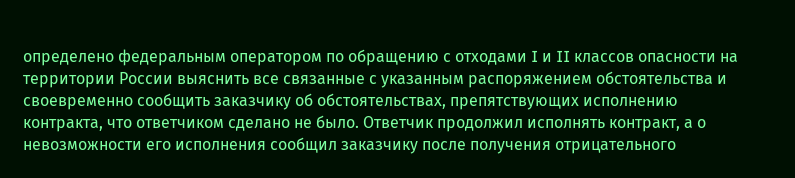определено федеральным оператором по обращению с отходами I и II классов опасности на территории России выяснить все связанные с указанным распоряжением обстоятельства и своевременно сообщить заказчику об обстоятельствах, препятствующих исполнению контракта, что ответчиком сделано не было. Ответчик продолжил исполнять контракт, а о невозможности его исполнения сообщил заказчику после получения отрицательного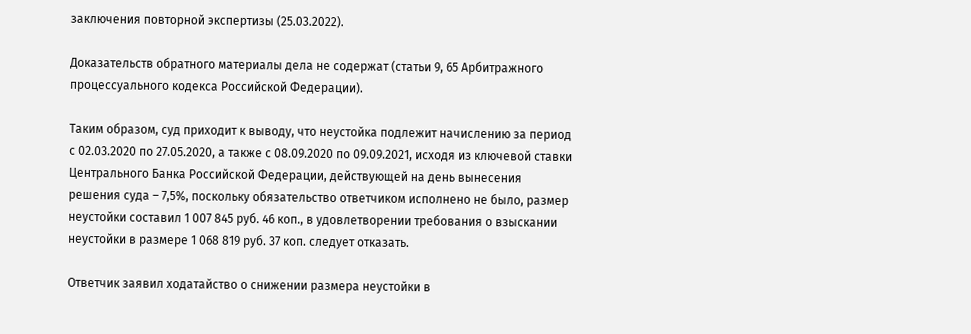заключения повторной экспертизы (25.03.2022).

Доказательств обратного материалы дела не содержат (статьи 9, 65 Арбитражного процессуального кодекса Российской Федерации).

Таким образом, суд приходит к выводу, что неустойка подлежит начислению за период с 02.03.2020 по 27.05.2020, а также с 08.09.2020 по 09.09.2021, исходя из ключевой ставки Центрального Банка Российской Федерации, действующей на день вынесения решения суда – 7,5%, поскольку обязательство ответчиком исполнено не было, размер неустойки составил 1 007 845 руб. 46 коп., в удовлетворении требования о взыскании неустойки в размере 1 068 819 руб. 37 коп. следует отказать.

Ответчик заявил ходатайство о снижении размера неустойки в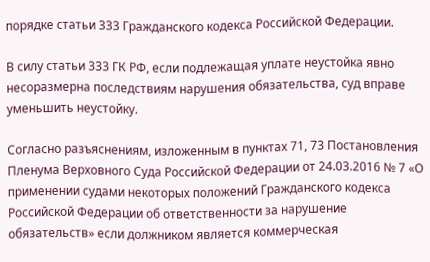порядке статьи 333 Гражданского кодекса Российской Федерации.

В силу статьи 333 ГК РФ, если подлежащая уплате неустойка явно несоразмерна последствиям нарушения обязательства, суд вправе уменьшить неустойку.

Согласно разъяснениям, изложенным в пунктах 71, 73 Постановления Пленума Верховного Суда Российской Федерации от 24.03.2016 № 7 «О применении судами некоторых положений Гражданского кодекса Российской Федерации об ответственности за нарушение обязательств» если должником является коммерческая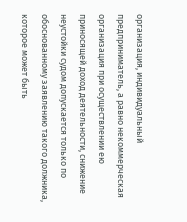организация, индивидуальный предприниматель, а равно некоммерческая организация при осуществлении ею приносящей доход деятельности, снижение неустойки судом допускается только по обоснованному заявлению такого должника, которое может быть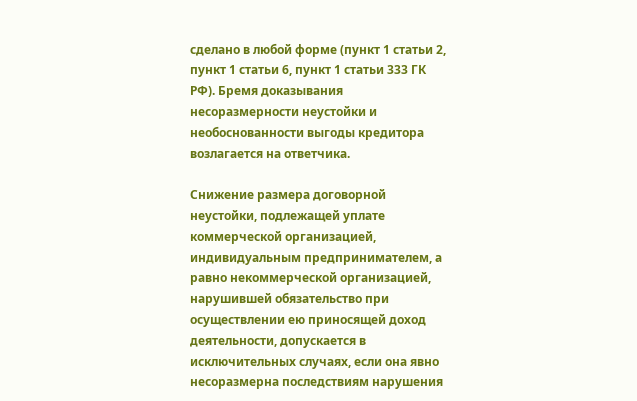сделано в любой форме (пункт 1 статьи 2, пункт 1 статьи 6, пункт 1 статьи 333 ГК РФ). Бремя доказывания несоразмерности неустойки и необоснованности выгоды кредитора возлагается на ответчика.

Снижение размера договорной неустойки, подлежащей уплате коммерческой организацией, индивидуальным предпринимателем, а равно некоммерческой организацией, нарушившей обязательство при осуществлении ею приносящей доход деятельности, допускается в исключительных случаях, если она явно несоразмерна последствиям нарушения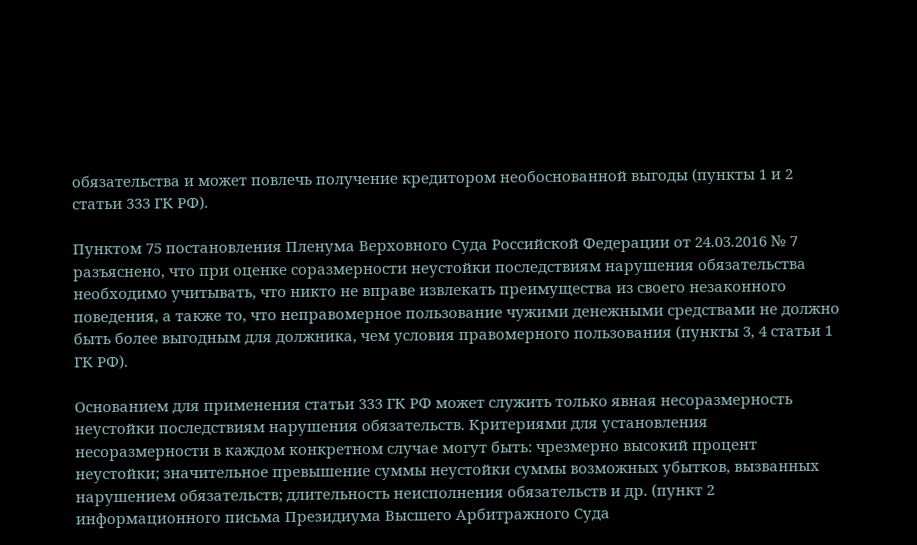обязательства и может повлечь получение кредитором необоснованной выгоды (пункты 1 и 2 статьи 333 ГК РФ).

Пунктом 75 постановления Пленума Верховного Суда Российской Федерации от 24.03.2016 № 7 разъяснено, что при оценке соразмерности неустойки последствиям нарушения обязательства необходимо учитывать, что никто не вправе извлекать преимущества из своего незаконного поведения, а также то, что неправомерное пользование чужими денежными средствами не должно быть более выгодным для должника, чем условия правомерного пользования (пункты 3, 4 статьи 1 ГК РФ).

Основанием для применения статьи 333 ГК РФ может служить только явная несоразмерность неустойки последствиям нарушения обязательств. Критериями для установления несоразмерности в каждом конкретном случае могут быть: чрезмерно высокий процент неустойки; значительное превышение суммы неустойки суммы возможных убытков, вызванных нарушением обязательств; длительность неисполнения обязательств и др. (пункт 2 информационного письма Президиума Высшего Арбитражного Суда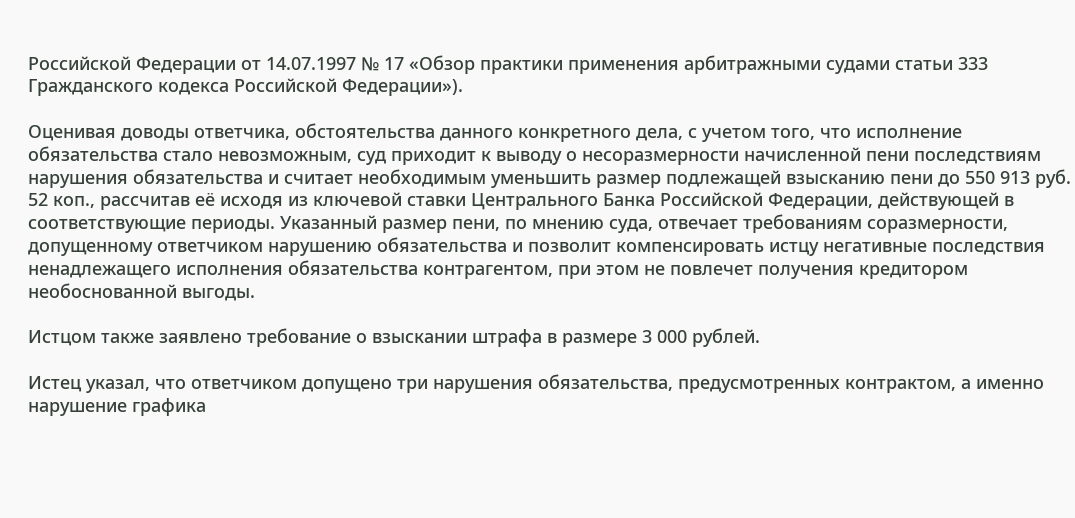Российской Федерации от 14.07.1997 № 17 «Обзор практики применения арбитражными судами статьи 333 Гражданского кодекса Российской Федерации»).

Оценивая доводы ответчика, обстоятельства данного конкретного дела, с учетом того, что исполнение обязательства стало невозможным, суд приходит к выводу о несоразмерности начисленной пени последствиям нарушения обязательства и считает необходимым уменьшить размер подлежащей взысканию пени до 550 913 руб. 52 коп., рассчитав её исходя из ключевой ставки Центрального Банка Российской Федерации, действующей в соответствующие периоды. Указанный размер пени, по мнению суда, отвечает требованиям соразмерности, допущенному ответчиком нарушению обязательства и позволит компенсировать истцу негативные последствия ненадлежащего исполнения обязательства контрагентом, при этом не повлечет получения кредитором необоснованной выгоды.

Истцом также заявлено требование о взыскании штрафа в размере 3 000 рублей.

Истец указал, что ответчиком допущено три нарушения обязательства, предусмотренных контрактом, а именно нарушение графика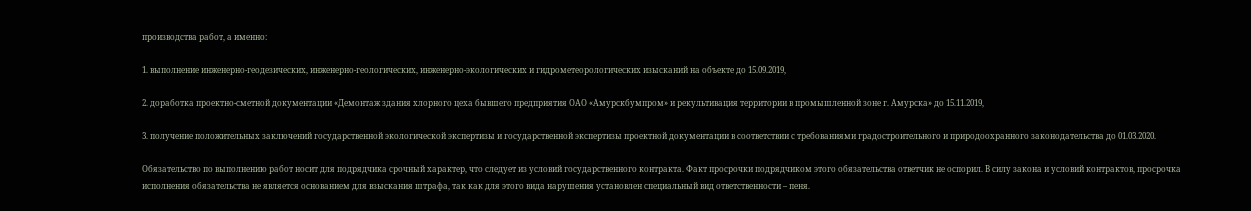производства работ, а именно:

1. выполнение инженерно-геодезических, инженерно-геологических, инженерно-экологических и гидрометеорологических изысканий на объекте до 15.09.2019,

2. доработка проектно-сметной документации «Демонтаж здания хлорного цеха бывшего предприятия ОАО «Амурскбумпром» и рекультивация территории в промышленной зоне г. Амурска» до 15.11.2019,

3. получение положительных заключений государственной экологической экспертизы и государственной экспертизы проектной документации в соответствии с требованиями градостроительного и природоохранного законодательства до 01.03.2020.

Обязательство по выполнению работ носит для подрядчика срочный характер, что следует из условий государственного контракта. Факт просрочки подрядчиком этого обязательства ответчик не оспорил. В силу закона и условий контрактов, просрочка исполнения обязательства не является основанием для взыскания штрафа, так как для этого вида нарушения установлен специальный вид ответственности – пеня.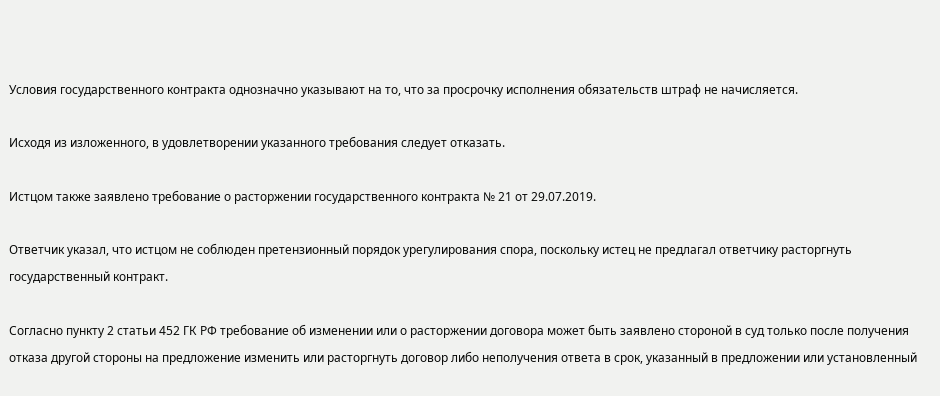Условия государственного контракта однозначно указывают на то, что за просрочку исполнения обязательств штраф не начисляется.

Исходя из изложенного, в удовлетворении указанного требования следует отказать.

Истцом также заявлено требование о расторжении государственного контракта № 21 от 29.07.2019.

Ответчик указал, что истцом не соблюден претензионный порядок урегулирования спора, поскольку истец не предлагал ответчику расторгнуть государственный контракт.

Согласно пункту 2 статьи 452 ГК РФ требование об изменении или о расторжении договора может быть заявлено стороной в суд только после получения отказа другой стороны на предложение изменить или расторгнуть договор либо неполучения ответа в срок, указанный в предложении или установленный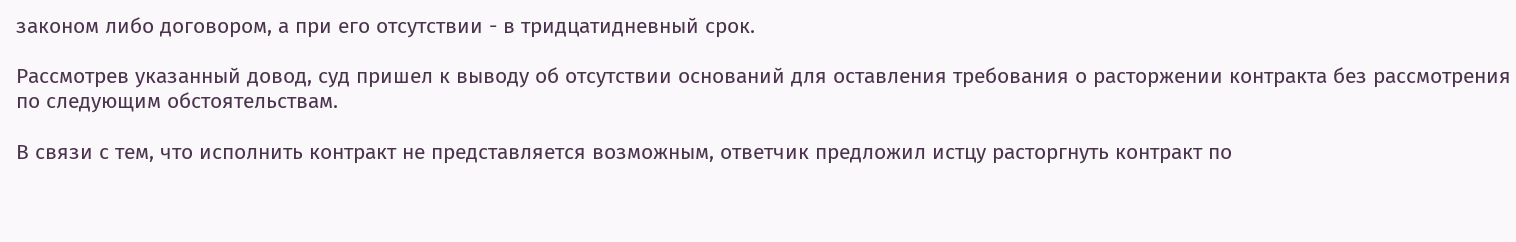законом либо договором, а при его отсутствии - в тридцатидневный срок.

Рассмотрев указанный довод, суд пришел к выводу об отсутствии оснований для оставления требования о расторжении контракта без рассмотрения по следующим обстоятельствам.

В связи с тем, что исполнить контракт не представляется возможным, ответчик предложил истцу расторгнуть контракт по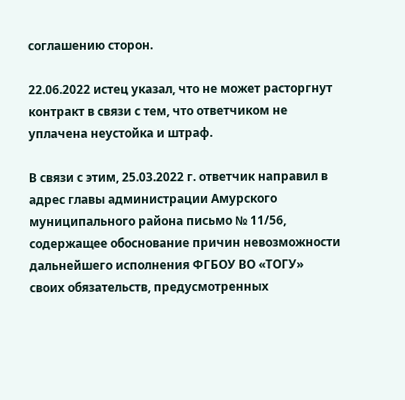соглашению сторон.

22.06.2022 истец указал, что не может расторгнут контракт в связи с тем, что ответчиком не уплачена неустойка и штраф.

В связи с этим, 25.03.2022 г. ответчик направил в адрес главы администрации Амурского муниципального района письмо № 11/56, содержащее обоснование причин невозможности дальнейшего исполнения ФГБОУ ВО «ТОГУ» своих обязательств, предусмотренных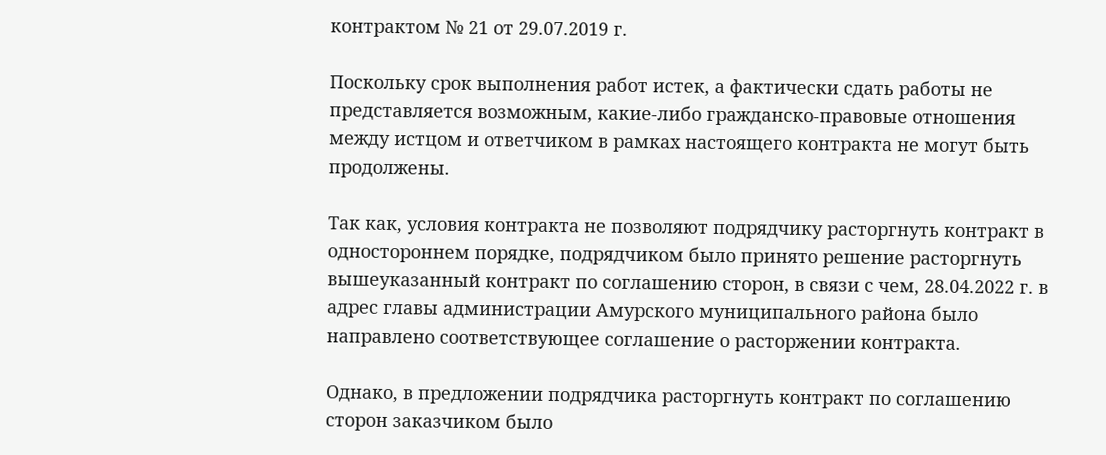контрактом № 21 от 29.07.2019 г.

Поскольку срок выполнения работ истек, а фактически сдать работы не представляется возможным, какие-либо гражданско-правовые отношения между истцом и ответчиком в рамках настоящего контракта не могут быть продолжены.

Так как, условия контракта не позволяют подрядчику расторгнуть контракт в одностороннем порядке, подрядчиком было принято решение расторгнуть вышеуказанный контракт по соглашению сторон, в связи с чем, 28.04.2022 г. в адрес главы администрации Амурского муниципального района было направлено соответствующее соглашение о расторжении контракта.

Однако, в предложении подрядчика расторгнуть контракт по соглашению сторон заказчиком было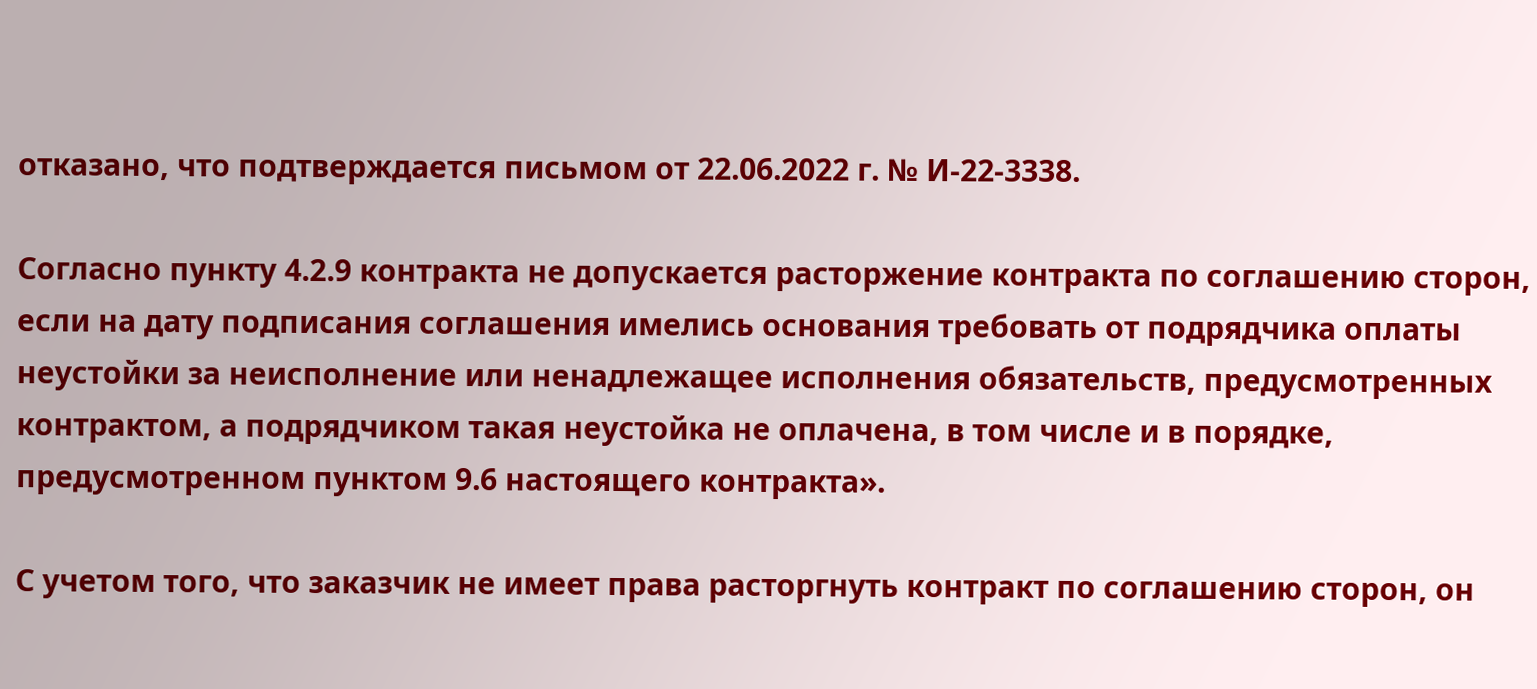отказано, что подтверждается письмом от 22.06.2022 г. № И-22-3338.

Согласно пункту 4.2.9 контракта не допускается расторжение контракта по соглашению сторон, если на дату подписания соглашения имелись основания требовать от подрядчика оплаты неустойки за неисполнение или ненадлежащее исполнения обязательств, предусмотренных контрактом, а подрядчиком такая неустойка не оплачена, в том числе и в порядке, предусмотренном пунктом 9.6 настоящего контракта».

С учетом того, что заказчик не имеет права расторгнуть контракт по соглашению сторон, он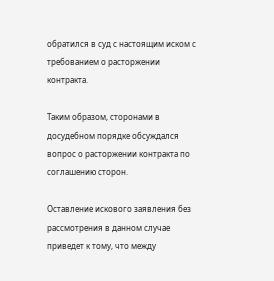обратился в суд с настоящим иском с требованием о расторжении контракта.

Таким образом, сторонами в досудебном порядке обсуждался вопрос о расторжении контракта по соглашению сторон.

Оставление искового заявления без рассмотрения в данном случае приведет к тому, что между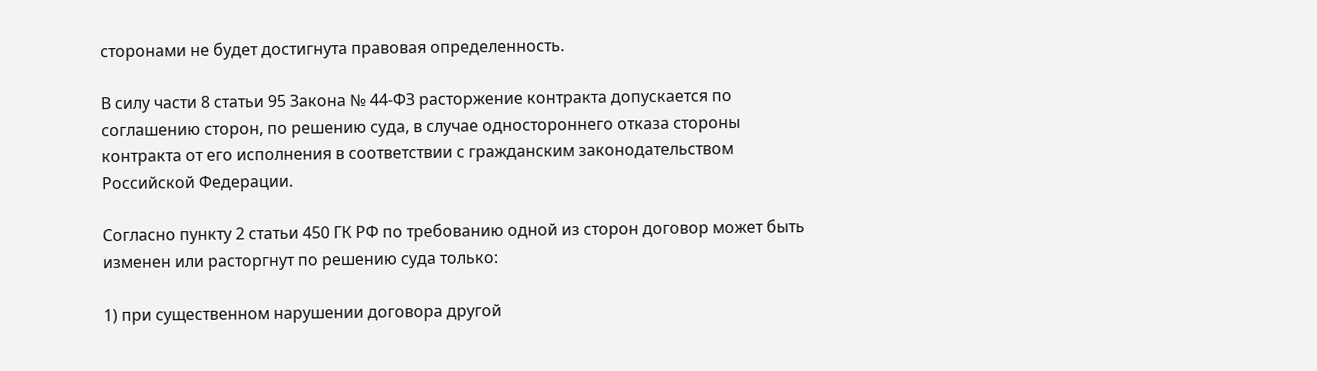сторонами не будет достигнута правовая определенность.

В силу части 8 статьи 95 Закона № 44-ФЗ расторжение контракта допускается по соглашению сторон, по решению суда, в случае одностороннего отказа стороны контракта от его исполнения в соответствии с гражданским законодательством Российской Федерации.

Согласно пункту 2 статьи 450 ГК РФ по требованию одной из сторон договор может быть изменен или расторгнут по решению суда только:

1) при существенном нарушении договора другой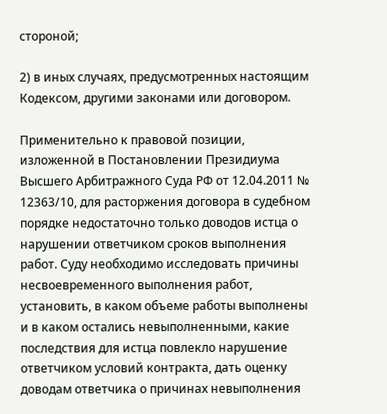стороной;

2) в иных случаях, предусмотренных настоящим Кодексом, другими законами или договором.

Применительно к правовой позиции, изложенной в Постановлении Президиума Высшего Арбитражного Суда РФ от 12.04.2011 № 12363/10, для расторжения договора в судебном порядке недостаточно только доводов истца о нарушении ответчиком сроков выполнения работ. Суду необходимо исследовать причины несвоевременного выполнения работ, установить, в каком объеме работы выполнены и в каком остались невыполненными, какие последствия для истца повлекло нарушение ответчиком условий контракта, дать оценку доводам ответчика о причинах невыполнения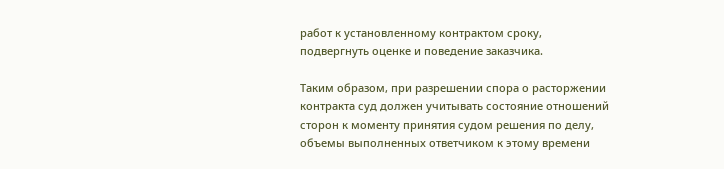работ к установленному контрактом сроку, подвергнуть оценке и поведение заказчика.

Таким образом, при разрешении спора о расторжении контракта суд должен учитывать состояние отношений сторон к моменту принятия судом решения по делу, объемы выполненных ответчиком к этому времени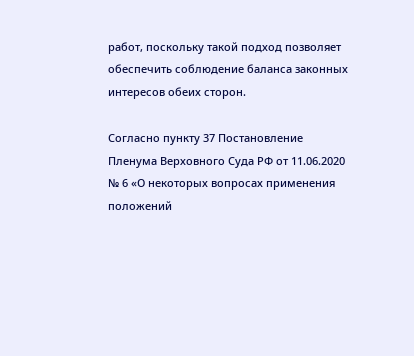работ, поскольку такой подход позволяет обеспечить соблюдение баланса законных интересов обеих сторон.

Согласно пункту 37 Постановление Пленума Верховного Суда РФ от 11.06.2020 № 6 «О некоторых вопросах применения положений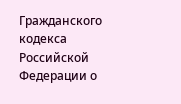Гражданского кодекса Российской Федерации о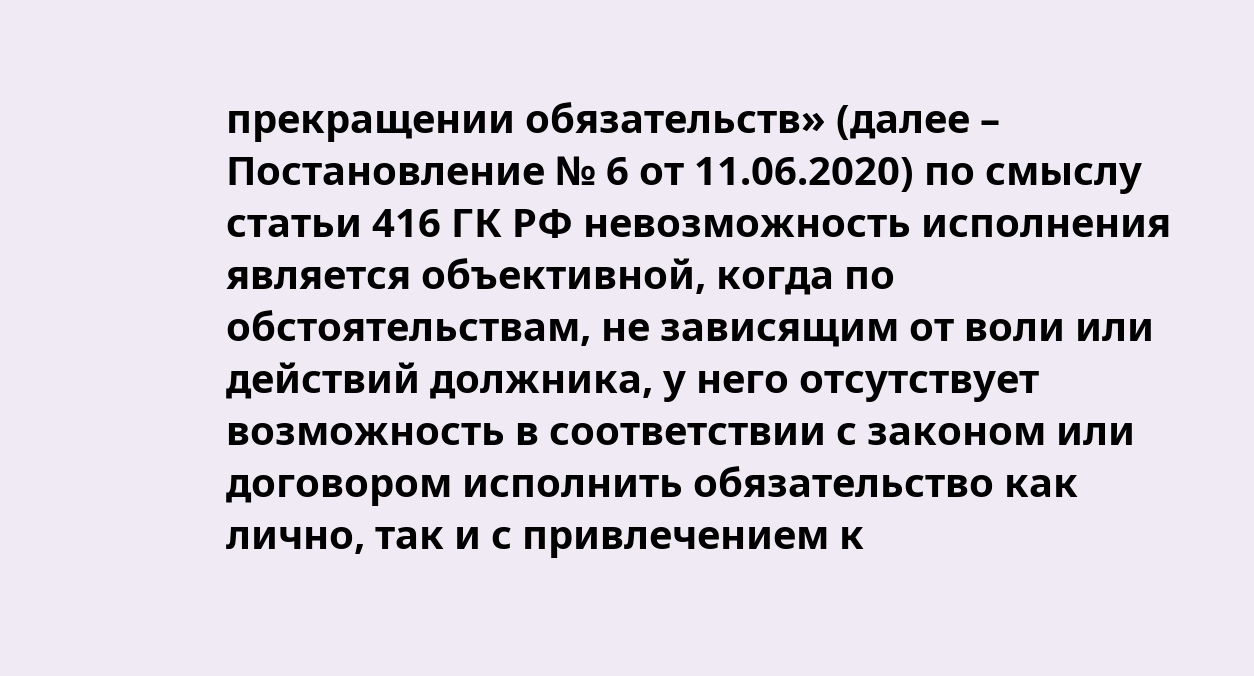прекращении обязательств» (далее – Постановление № 6 от 11.06.2020) по смыслу статьи 416 ГК РФ невозможность исполнения является объективной, когда по обстоятельствам, не зависящим от воли или действий должника, у него отсутствует возможность в соответствии с законом или договором исполнить обязательство как лично, так и с привлечением к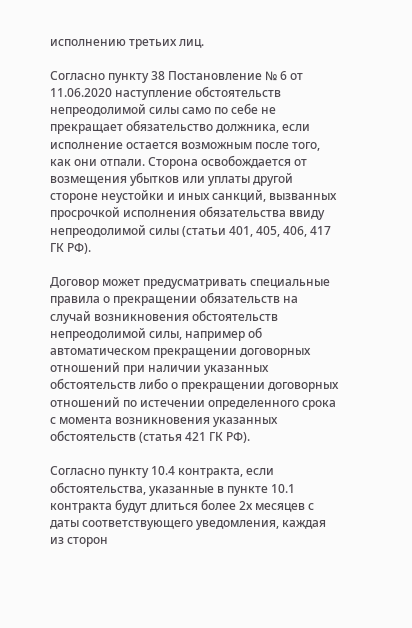исполнению третьих лиц.

Согласно пункту 38 Постановление № 6 от 11.06.2020 наступление обстоятельств непреодолимой силы само по себе не прекращает обязательство должника, если исполнение остается возможным после того, как они отпали. Сторона освобождается от возмещения убытков или уплаты другой стороне неустойки и иных санкций, вызванных просрочкой исполнения обязательства ввиду непреодолимой силы (статьи 401, 405, 406, 417 ГК РФ).

Договор может предусматривать специальные правила о прекращении обязательств на случай возникновения обстоятельств непреодолимой силы, например об автоматическом прекращении договорных отношений при наличии указанных обстоятельств либо о прекращении договорных отношений по истечении определенного срока с момента возникновения указанных обстоятельств (статья 421 ГК РФ).

Согласно пункту 10.4 контракта, если обстоятельства, указанные в пункте 10.1 контракта будут длиться более 2х месяцев с даты соответствующего уведомления, каждая из сторон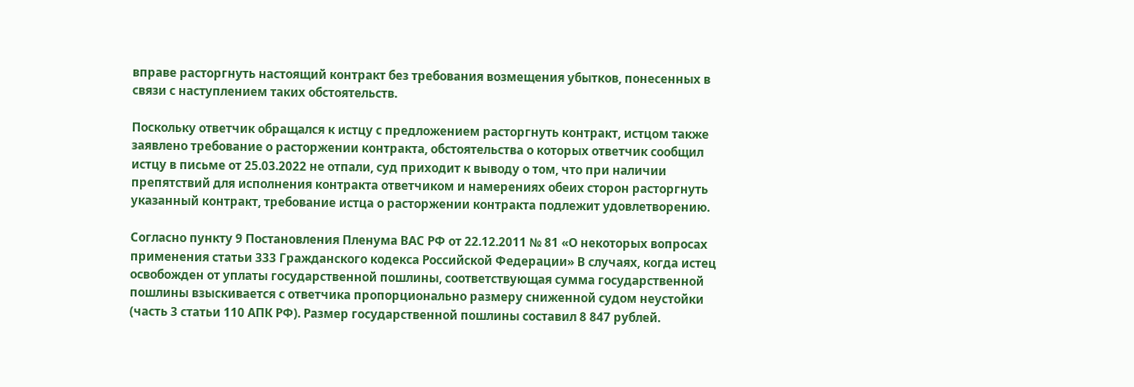вправе расторгнуть настоящий контракт без требования возмещения убытков, понесенных в связи с наступлением таких обстоятельств.

Поскольку ответчик обращался к истцу с предложением расторгнуть контракт, истцом также заявлено требование о расторжении контракта, обстоятельства о которых ответчик сообщил истцу в письме от 25.03.2022 не отпали, суд приходит к выводу о том, что при наличии препятствий для исполнения контракта ответчиком и намерениях обеих сторон расторгнуть указанный контракт, требование истца о расторжении контракта подлежит удовлетворению.

Согласно пункту 9 Постановления Пленума ВАС РФ от 22.12.2011 № 81 «О некоторых вопросах применения статьи 333 Гражданского кодекса Российской Федерации» В случаях, когда истец освобожден от уплаты государственной пошлины, соответствующая сумма государственной пошлины взыскивается с ответчика пропорционально размеру сниженной судом неустойки (часть 3 статьи 110 АПК РФ). Размер государственной пошлины составил 8 847 рублей.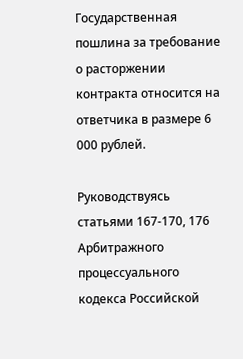Государственная пошлина за требование о расторжении контракта относится на ответчика в размере 6 000 рублей.

Руководствуясь статьями 167-170, 176 Арбитражного процессуального кодекса Российской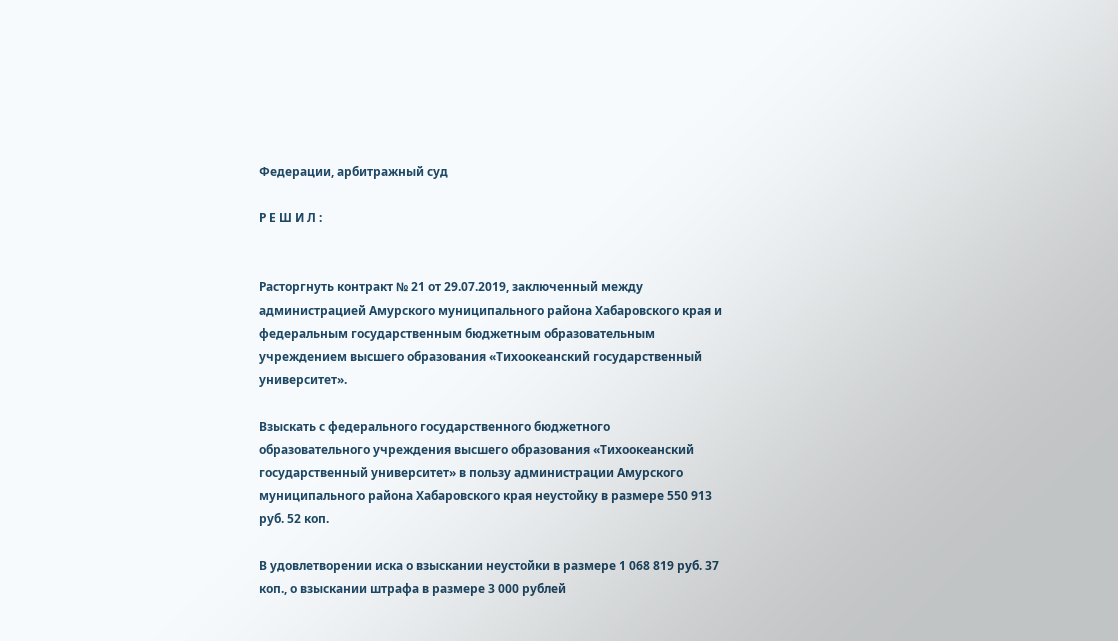Федерации, арбитражный суд

Р Е Ш И Л :


Расторгнуть контракт № 21 от 29.07.2019, заключенный между администрацией Амурского муниципального района Хабаровского края и федеральным государственным бюджетным образовательным учреждением высшего образования «Тихоокеанский государственный университет».

Взыскать с федерального государственного бюджетного образовательного учреждения высшего образования «Тихоокеанский государственный университет» в пользу администрации Амурского муниципального района Хабаровского края неустойку в размере 550 913 руб. 52 коп.

В удовлетворении иска о взыскании неустойки в размере 1 068 819 руб. 37 коп., о взыскании штрафа в размере 3 000 рублей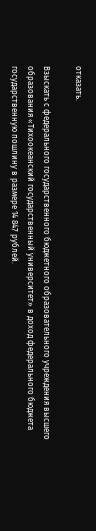отказать.

Взыскать с федерального государственного бюджетного образовательного учреждения высшего образования «Тихоокеанский государственный университет» в доход федерального бюджета государственную пошлину в размере 14 847 рублей.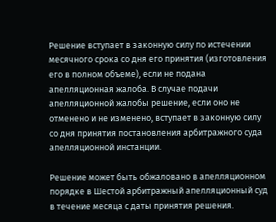Решение вступает в законную силу по истечении месячного срока со дня его принятия (изготовления его в полном объеме), если не подана апелляционная жалоба. В случае подачи апелляционной жалобы решение, если оно не отменено и не изменено, вступает в законную силу со дня принятия постановления арбитражного суда апелляционной инстанции.

Решение может быть обжаловано в апелляционном порядке в Шестой арбитражный апелляционный суд в течение месяца с даты принятия решения.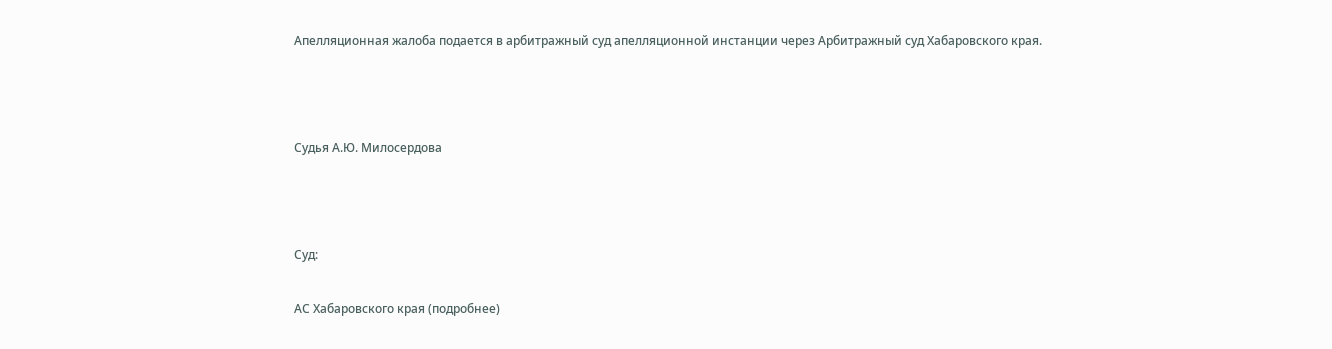Апелляционная жалоба подается в арбитражный суд апелляционной инстанции через Арбитражный суд Хабаровского края.



Судья А.Ю. Милосердова



Суд:

АС Хабаровского края (подробнее)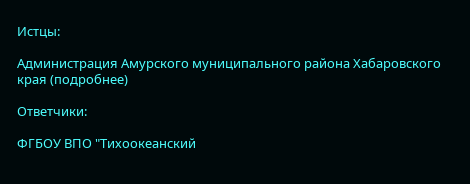Истцы:

Администрация Амурского муниципального района Хабаровского края (подробнее)

Ответчики:

ФГБОУ ВПО "Тихоокеанский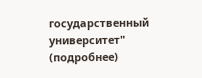государственный университет" (подробнее)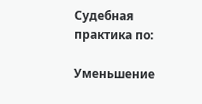Судебная практика по:

Уменьшение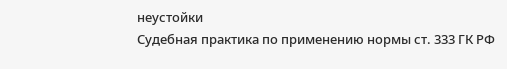неустойки
Судебная практика по применению нормы ст. 333 ГК РФ